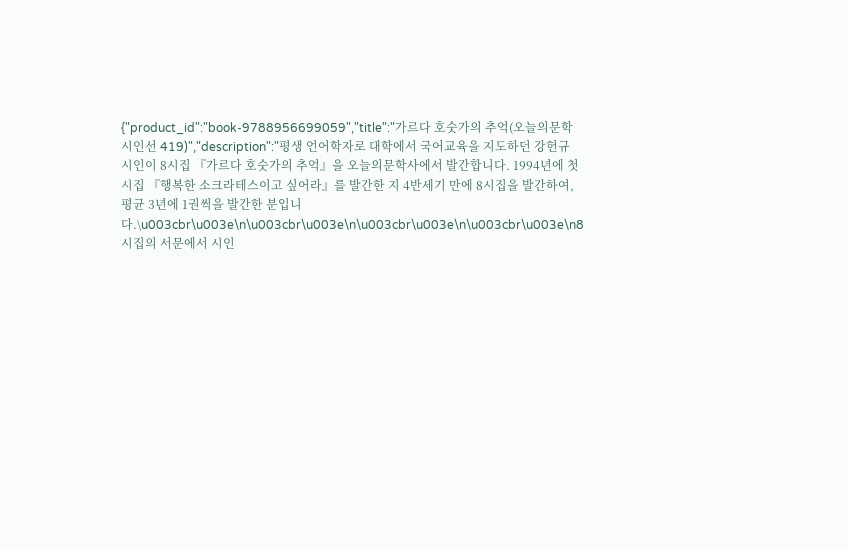{"product_id":"book-9788956699059","title":"가르다 호숫가의 추억(오늘의문학시인선 419)","description":"평생 언어학자로 대학에서 국어교육을 지도하던 강헌규 시인이 8시집 『가르다 호숫가의 추억』을 오늘의문학사에서 발간합니다. 1994년에 첫 시집 『행복한 소크라테스이고 싶어라』를 발간한 지 4반세기 만에 8시집을 발간하여, 평균 3년에 1권씩을 발간한 분입니다.\u003cbr\u003e\n\u003cbr\u003e\n\u003cbr\u003e\n\u003cbr\u003e\n8시집의 서문에서 시인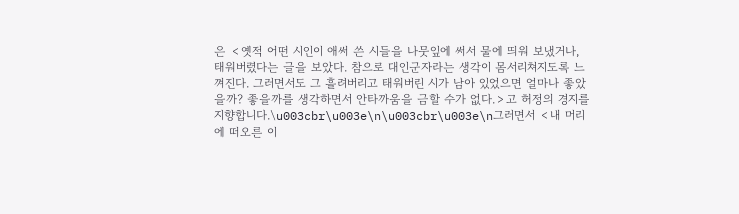은 ＜옛적 어떤 시인이 애써 쓴 시들을 나뭇잎에 써서 물에 띄워 보냈거나, 태워버렸다는 글을 보았다. 참으로 대인군자라는 생각이 몸서리쳐지도록 느껴진다. 그러면서도 그 흘려버리고 태워버린 시가 남아 있었으면 얼마나 좋았을까? 좋을까를 생각하면서 안타까움을 금할 수가 없다.＞고 허정의 경지를 지향합니다.\u003cbr\u003e\n\u003cbr\u003e\n그러면서 ＜내 머리에 떠오른 이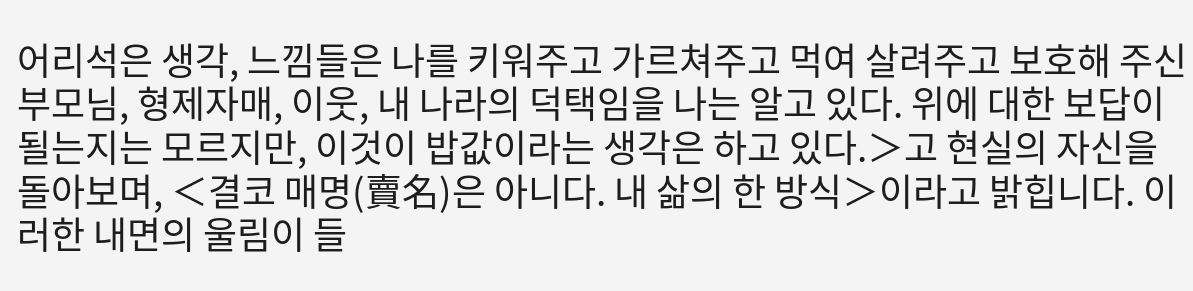어리석은 생각, 느낌들은 나를 키워주고 가르쳐주고 먹여 살려주고 보호해 주신 부모님, 형제자매, 이웃, 내 나라의 덕택임을 나는 알고 있다. 위에 대한 보답이 될는지는 모르지만, 이것이 밥값이라는 생각은 하고 있다.＞고 현실의 자신을 돌아보며, ＜결코 매명(賣名)은 아니다. 내 삶의 한 방식＞이라고 밝힙니다. 이러한 내면의 울림이 들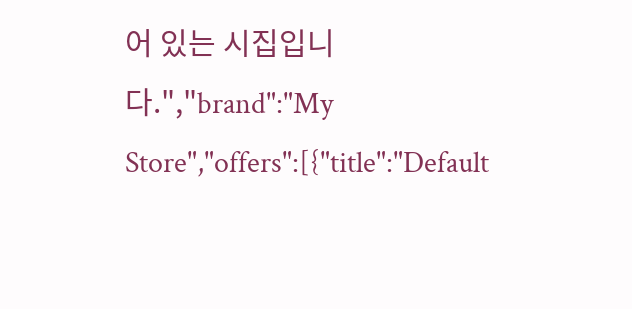어 있는 시집입니다.","brand":"My Store","offers":[{"title":"Default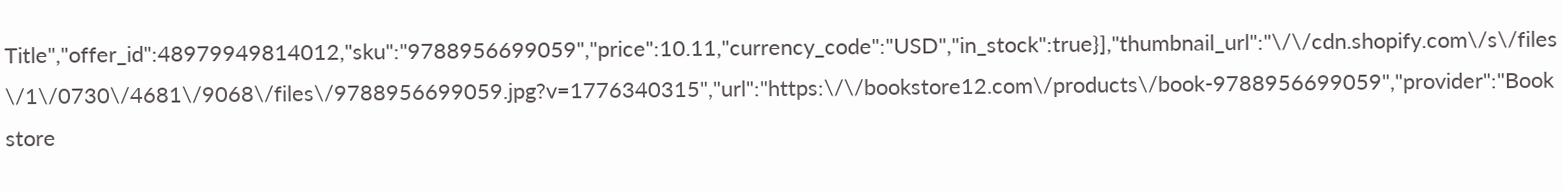Title","offer_id":48979949814012,"sku":"9788956699059","price":10.11,"currency_code":"USD","in_stock":true}],"thumbnail_url":"\/\/cdn.shopify.com\/s\/files\/1\/0730\/4681\/9068\/files\/9788956699059.jpg?v=1776340315","url":"https:\/\/bookstore12.com\/products\/book-9788956699059","provider":"Bookstore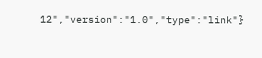12","version":"1.0","type":"link"}